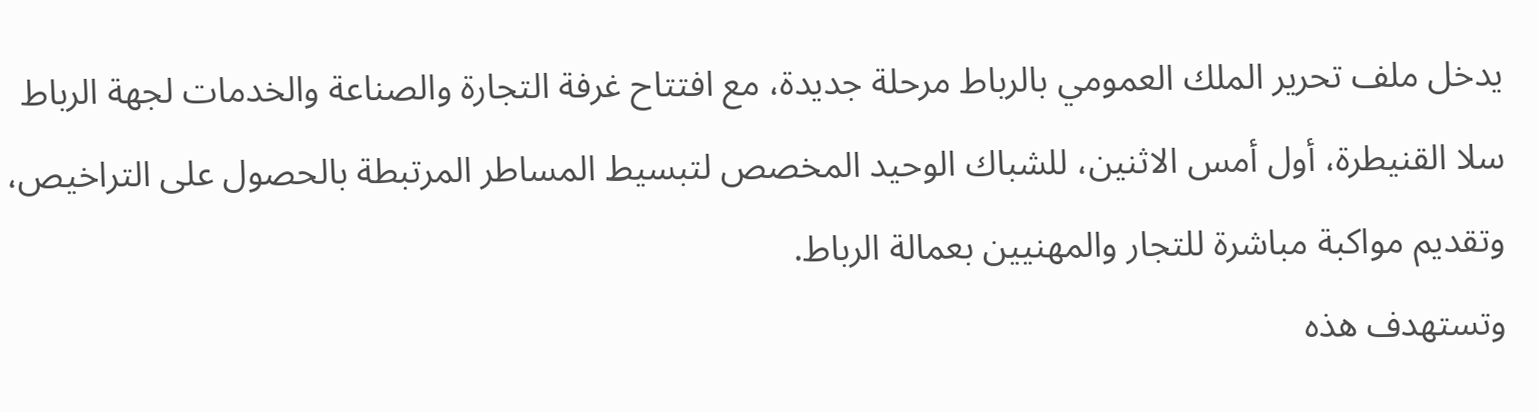يدخل ملف تحرير الملك العمومي بالرباط مرحلة جديدة، مع افتتاح غرفة التجارة والصناعة والخدمات لجهة الرباط سلا القنيطرة، أول أمس الاثنين، للشباك الوحيد المخصص لتبسيط المساطر المرتبطة بالحصول على التراخيص، وتقديم مواكبة مباشرة للتجار والمهنيين بعمالة الرباط.
وتستهدف هذه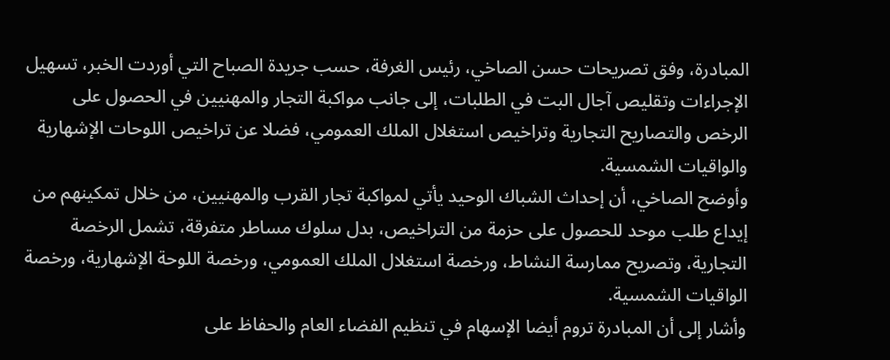المبادرة، وفق تصريحات حسن الصاخي، رئيس الغرفة، حسب جريدة الصباح التي أوردت الخبر، تسهيل الإجراءات وتقليص آجال البت في الطلبات، إلى جانب مواكبة التجار والمهنيين في الحصول على الرخص والتصاريح التجارية وتراخيص استغلال الملك العمومي، فضلا عن تراخيص اللوحات الإشهارية والواقيات الشمسية.
وأوضح الصاخي، أن إحداث الشباك الوحيد يأتي لمواكبة تجار القرب والمهنيين، من خلال تمكينهم من إيداع طلب موحد للحصول على حزمة من التراخيص، بدل سلوك مساطر متفرقة، تشمل الرخصة التجارية، وتصريح ممارسة النشاط، ورخصة استغلال الملك العمومي، ورخصة اللوحة الإشهارية، ورخصة الواقيات الشمسية.
وأشار إلى أن المبادرة تروم أيضا الإسهام في تنظيم الفضاء العام والحفاظ على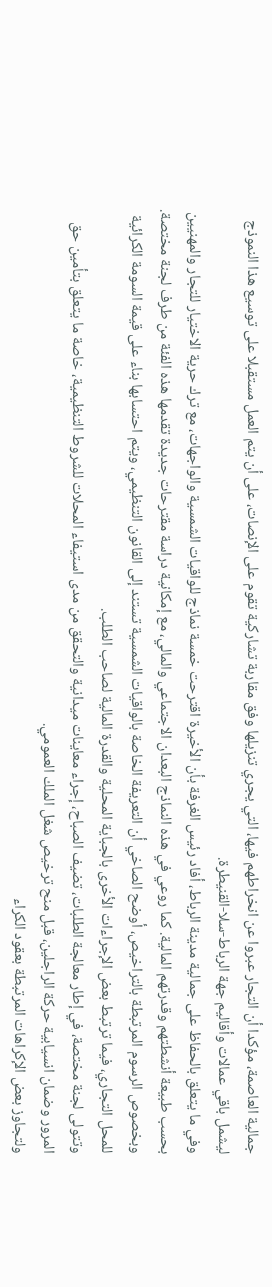جمالية العاصمة، مؤكدا أن التجار عبروا عن انخراطهم فيها، التي يجري تنزيلها وفق مقاربة تشاركية تقوم على الإنصات، على أن يتم العمل مستقبلا على توسيع هذا النموذج ليشمل باقي عمالات وأقاليم جهة الرباط-سلا-القنيطرة.
وفي ما يتعلق بالحفاظ على جمالية مدينة الرباط، أفاد رئيس الغرفة بأن الأخيرة اقترحت خمسة نماذج للواقيات الشمسية والواجهات، مع ترك حرية الاختيار للتجار والمهنيين بحسب طبيعة أنشطتهم وقدرتهم المالية. كما روعي في هذه النماذج البعدان الاجتماعي والمالي، مع إمكانية دراسة مقترحات جديدة تقدمها هذه الفئة من طرف لجنة مختصة.
وبخصوص الرسوم المرتبطة بالتراخيص، أوضح الصاخي أن التعريفة الخاصة بالواقيات الشمسية تستند إلى القانون التنظيمي، ويتم احتسابها بناء على قيمة السومة الكرائية للمحل التجاري، فيما ترتبط بعض الإجراءات الأخرى بالجباية المحلية والقدرة المالية لصاحب الطلب.
وتتولى لجنة مختصة، في إطار معالجة الطلبات، تضيف الصباح، إجراء معاينات ميدانية والتحقق من مدى استيفاء المحلات للشروط التنظيمية، خاصة ما يتعلق بتأمين حق المرور وضمان انسيابية حركة الراجلين، قبل منح ترخيص شغل الملك العمومي.
ولتجاوز بعض الإكراهات المرتبطة بعقود الكراء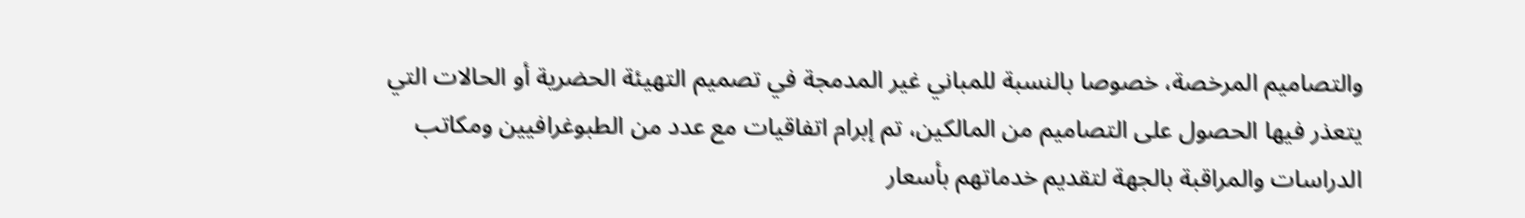والتصاميم المرخصة، خصوصا بالنسبة للمباني غير المدمجة في تصميم التهيئة الحضرية أو الحالات التي يتعذر فيها الحصول على التصاميم من المالكين، تم إبرام اتفاقيات مع عدد من الطبوغرافيين ومكاتب الدراسات والمراقبة بالجهة لتقديم خدماتهم بأسعار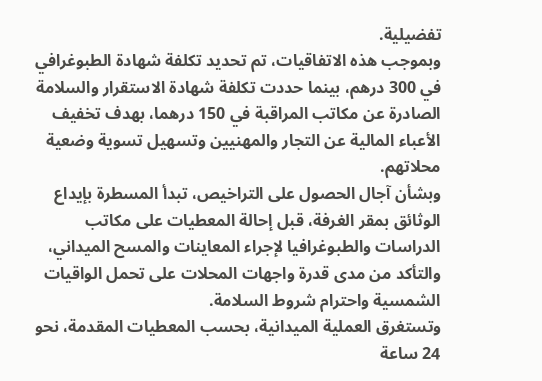تفضيلية.
وبموجب هذه الاتفاقيات، تم تحديد تكلفة شهادة الطبوغرافي في 300 درهم، بينما حددت تكلفة شهادة الاستقرار والسلامة الصادرة عن مكاتب المراقبة في 150 درهما، بهدف تخفيف الأعباء المالية عن التجار والمهنيين وتسهيل تسوية وضعية محلاتهم.
وبشأن آجال الحصول على التراخيص، تبدأ المسطرة بإيداع الوثائق بمقر الغرفة، قبل إحالة المعطيات على مكاتب الدراسات والطبوغرافيا لإجراء المعاينات والمسح الميداني، والتأكد من مدى قدرة واجهات المحلات على تحمل الواقيات الشمسية واحترام شروط السلامة.
وتستغرق العملية الميدانية، بحسب المعطيات المقدمة، نحو 24 ساعة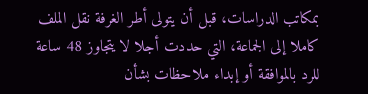بمكاتب الدراسات، قبل أن يتولى أطر الغرفة نقل الملف كاملا إلى الجماعة، التي حددت أجلا لا يتجاوز 48 ساعة للرد بالموافقة أو إبداء ملاحظات بشأن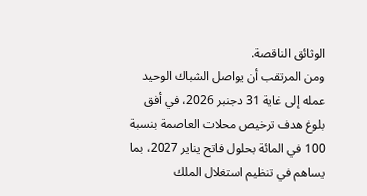الوثائق الناقصة.
ومن المرتقب أن يواصل الشباك الوحيد عمله إلى غاية 31 دجنبر 2026، في أفق بلوغ هدف ترخيص محلات العاصمة بنسبة 100 في المائة بحلول فاتح يناير 2027، بما يساهم في تنظيم استغلال الملك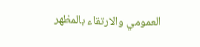العمومي والارتقاء بالمظهر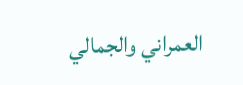العمراني والجمالي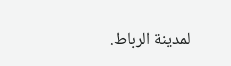لمدينة الرباط.